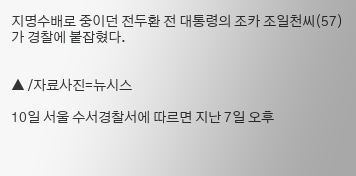지명수배로 중이던 전두환 전 대통령의 조카 조일천씨(57)가 경찰에 붙잡혔다.


▲ /자료사진=뉴시스

10일 서울 수서경찰서에 따르면 지난 7일 오후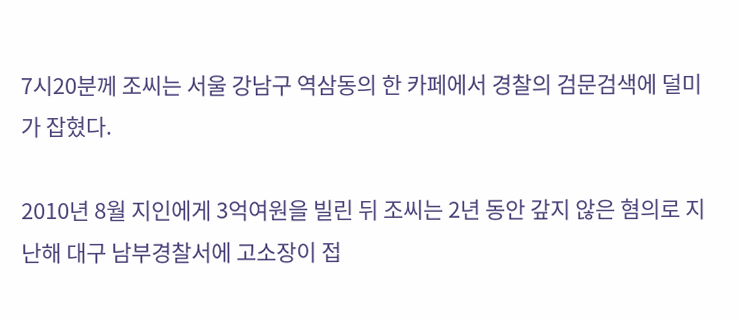7시20분께 조씨는 서울 강남구 역삼동의 한 카페에서 경찰의 검문검색에 덜미가 잡혔다.

2010년 8월 지인에게 3억여원을 빌린 뒤 조씨는 2년 동안 갚지 않은 혐의로 지난해 대구 남부경찰서에 고소장이 접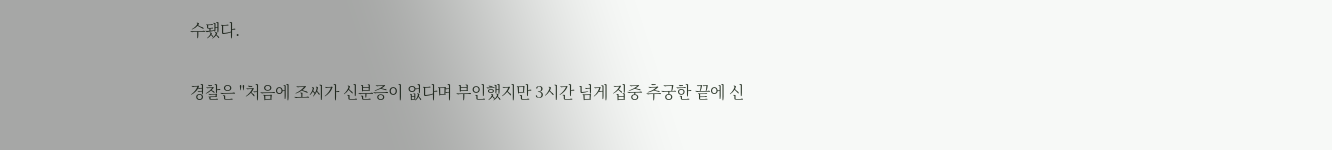수됐다.

경찰은 "처음에 조씨가 신분증이 없다며 부인했지만 3시간 넘게 집중 추궁한 끝에 신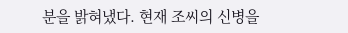분을 밝혀냈다. 현재 조씨의 신병을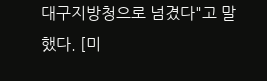대구지방청으로 넘겼다"고 말했다. [미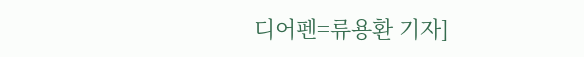디어펜=류용환 기자]